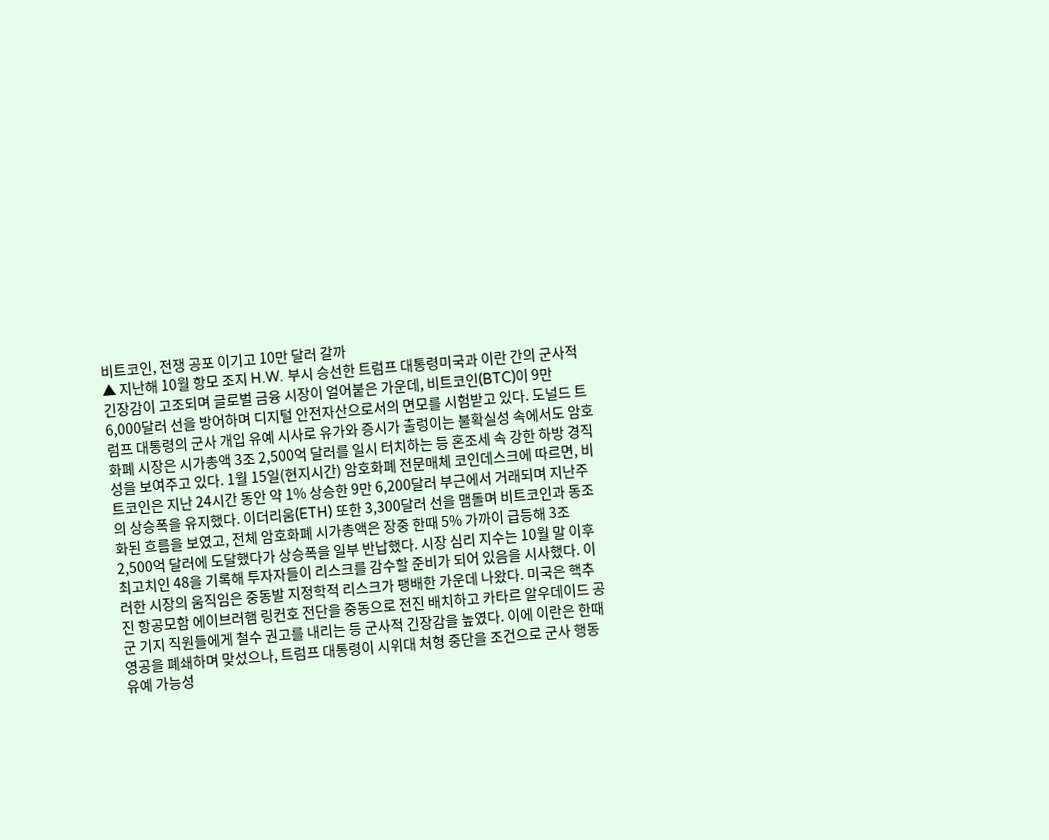비트코인, 전쟁 공포 이기고 10만 달러 갈까
▲ 지난해 10월 항모 조지 H.W. 부시 승선한 트럼프 대통령미국과 이란 간의 군사적 긴장감이 고조되며 글로벌 금융 시장이 얼어붙은 가운데, 비트코인(BTC)이 9만 6,000달러 선을 방어하며 디지털 안전자산으로서의 면모를 시험받고 있다. 도널드 트럼프 대통령의 군사 개입 유예 시사로 유가와 증시가 출렁이는 불확실성 속에서도 암호화폐 시장은 시가총액 3조 2,500억 달러를 일시 터치하는 등 혼조세 속 강한 하방 경직성을 보여주고 있다. 1월 15일(현지시간) 암호화폐 전문매체 코인데스크에 따르면, 비트코인은 지난 24시간 동안 약 1% 상승한 9만 6,200달러 부근에서 거래되며 지난주의 상승폭을 유지했다. 이더리움(ETH) 또한 3,300달러 선을 맴돌며 비트코인과 동조화된 흐름을 보였고, 전체 암호화폐 시가총액은 장중 한때 5% 가까이 급등해 3조 2,500억 달러에 도달했다가 상승폭을 일부 반납했다. 시장 심리 지수는 10월 말 이후 최고치인 48을 기록해 투자자들이 리스크를 감수할 준비가 되어 있음을 시사했다. 이러한 시장의 움직임은 중동발 지정학적 리스크가 팽배한 가운데 나왔다. 미국은 핵추진 항공모함 에이브러햄 링컨호 전단을 중동으로 전진 배치하고 카타르 알우데이드 공군 기지 직원들에게 철수 권고를 내리는 등 군사적 긴장감을 높였다. 이에 이란은 한때 영공을 폐쇄하며 맞섰으나, 트럼프 대통령이 시위대 처형 중단을 조건으로 군사 행동 유예 가능성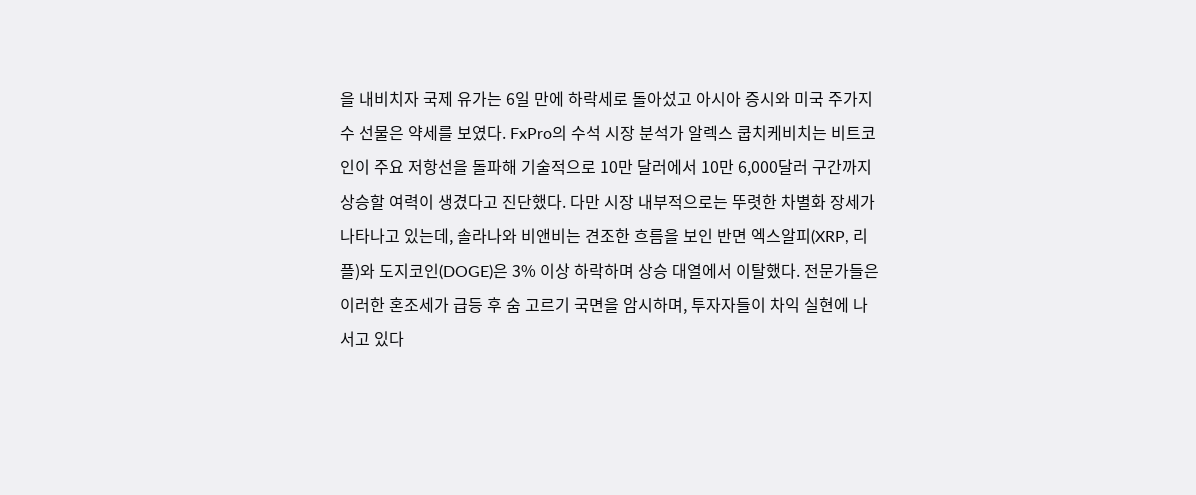을 내비치자 국제 유가는 6일 만에 하락세로 돌아섰고 아시아 증시와 미국 주가지수 선물은 약세를 보였다. FxPro의 수석 시장 분석가 알렉스 쿱치케비치는 비트코인이 주요 저항선을 돌파해 기술적으로 10만 달러에서 10만 6,000달러 구간까지 상승할 여력이 생겼다고 진단했다. 다만 시장 내부적으로는 뚜렷한 차별화 장세가 나타나고 있는데, 솔라나와 비앤비는 견조한 흐름을 보인 반면 엑스알피(XRP, 리플)와 도지코인(DOGE)은 3% 이상 하락하며 상승 대열에서 이탈했다. 전문가들은 이러한 혼조세가 급등 후 숨 고르기 국면을 암시하며, 투자자들이 차익 실현에 나서고 있다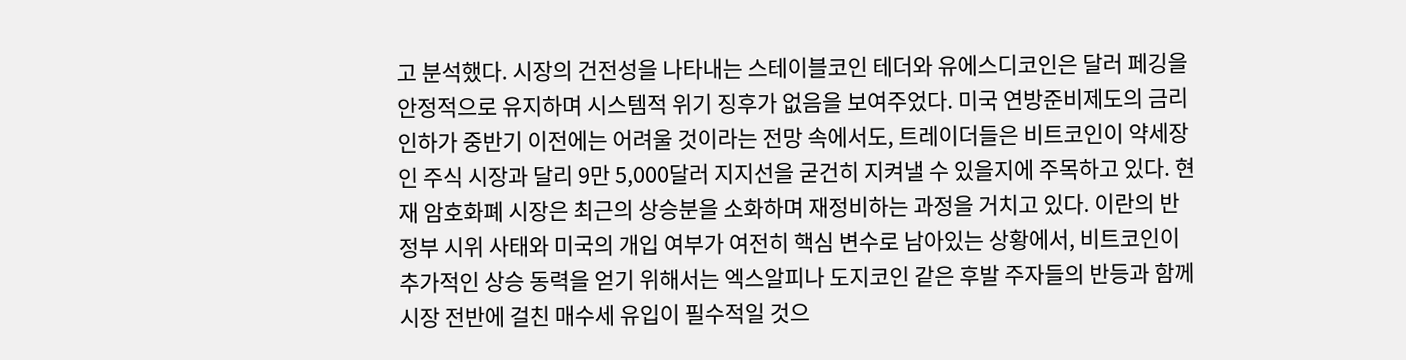고 분석했다. 시장의 건전성을 나타내는 스테이블코인 테더와 유에스디코인은 달러 페깅을 안정적으로 유지하며 시스템적 위기 징후가 없음을 보여주었다. 미국 연방준비제도의 금리 인하가 중반기 이전에는 어려울 것이라는 전망 속에서도, 트레이더들은 비트코인이 약세장인 주식 시장과 달리 9만 5,000달러 지지선을 굳건히 지켜낼 수 있을지에 주목하고 있다. 현재 암호화폐 시장은 최근의 상승분을 소화하며 재정비하는 과정을 거치고 있다. 이란의 반정부 시위 사태와 미국의 개입 여부가 여전히 핵심 변수로 남아있는 상황에서, 비트코인이 추가적인 상승 동력을 얻기 위해서는 엑스알피나 도지코인 같은 후발 주자들의 반등과 함께 시장 전반에 걸친 매수세 유입이 필수적일 것으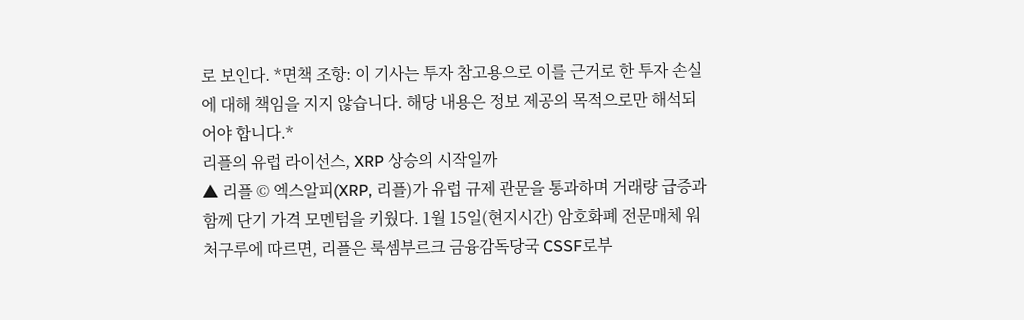로 보인다. *면책 조항: 이 기사는 투자 참고용으로 이를 근거로 한 투자 손실에 대해 책임을 지지 않습니다. 해당 내용은 정보 제공의 목적으로만 해석되어야 합니다.*
리플의 유럽 라이선스, XRP 상승의 시작일까
▲ 리플 © 엑스알피(XRP, 리플)가 유럽 규제 관문을 통과하며 거래량 급증과 함께 단기 가격 모멘텀을 키웠다. 1월 15일(현지시간) 암호화폐 전문매체 워처구루에 따르면, 리플은 룩셈부르크 금융감독당국 CSSF로부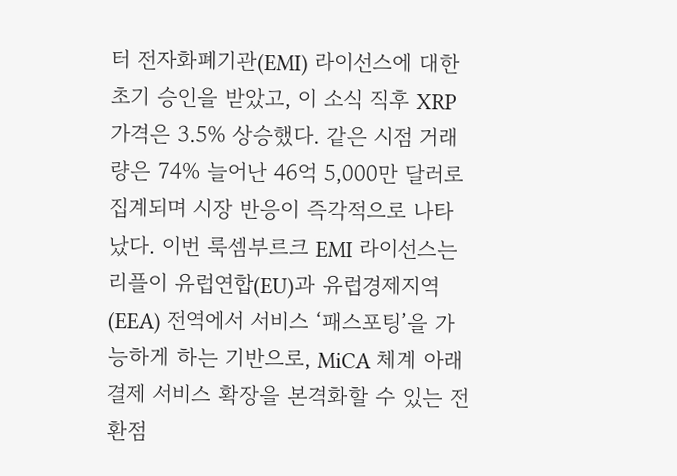터 전자화폐기관(EMI) 라이선스에 대한 초기 승인을 받았고, 이 소식 직후 XRP 가격은 3.5% 상승했다. 같은 시점 거래량은 74% 늘어난 46억 5,000만 달러로 집계되며 시장 반응이 즉각적으로 나타났다. 이번 룩셈부르크 EMI 라이선스는 리플이 유럽연합(EU)과 유럽경제지역(EEA) 전역에서 서비스 ‘패스포팅’을 가능하게 하는 기반으로, MiCA 체계 아래 결제 서비스 확장을 본격화할 수 있는 전환점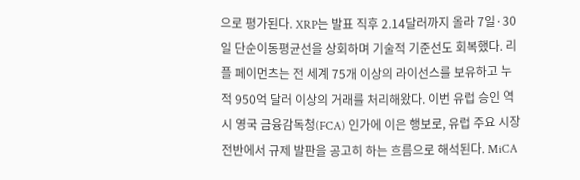으로 평가된다. XRP는 발표 직후 2.14달러까지 올라 7일·30일 단순이동평균선을 상회하며 기술적 기준선도 회복했다. 리플 페이먼츠는 전 세계 75개 이상의 라이선스를 보유하고 누적 950억 달러 이상의 거래를 처리해왔다. 이번 유럽 승인 역시 영국 금융감독청(FCA) 인가에 이은 행보로, 유럽 주요 시장 전반에서 규제 발판을 공고히 하는 흐름으로 해석된다. MiCA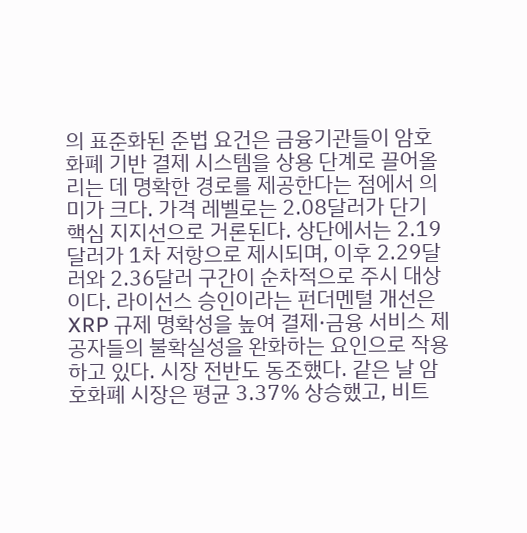의 표준화된 준법 요건은 금융기관들이 암호화폐 기반 결제 시스템을 상용 단계로 끌어올리는 데 명확한 경로를 제공한다는 점에서 의미가 크다. 가격 레벨로는 2.08달러가 단기 핵심 지지선으로 거론된다. 상단에서는 2.19달러가 1차 저항으로 제시되며, 이후 2.29달러와 2.36달러 구간이 순차적으로 주시 대상이다. 라이선스 승인이라는 펀더멘털 개선은 XRP 규제 명확성을 높여 결제·금융 서비스 제공자들의 불확실성을 완화하는 요인으로 작용하고 있다. 시장 전반도 동조했다. 같은 날 암호화폐 시장은 평균 3.37% 상승했고, 비트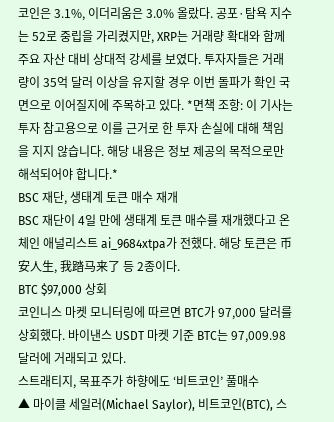코인은 3.1%, 이더리움은 3.0% 올랐다. 공포·탐욕 지수는 52로 중립을 가리켰지만, XRP는 거래량 확대와 함께 주요 자산 대비 상대적 강세를 보였다. 투자자들은 거래량이 35억 달러 이상을 유지할 경우 이번 돌파가 확인 국면으로 이어질지에 주목하고 있다. *면책 조항: 이 기사는 투자 참고용으로 이를 근거로 한 투자 손실에 대해 책임을 지지 않습니다. 해당 내용은 정보 제공의 목적으로만 해석되어야 합니다.*
BSC 재단, 생태계 토큰 매수 재개
BSC 재단이 4일 만에 생태계 토큰 매수를 재개했다고 온체인 애널리스트 ai_9684xtpa가 전했다. 해당 토큰은 币安人生, 我踏马来了 등 2종이다.
BTC $97,000 상회
코인니스 마켓 모니터링에 따르면 BTC가 97,000 달러를 상회했다. 바이낸스 USDT 마켓 기준 BTC는 97,009.98달러에 거래되고 있다.
스트래티지, 목표주가 하향에도 ‘비트코인’ 풀매수
▲ 마이클 세일러(Michael Saylor), 비트코인(BTC), 스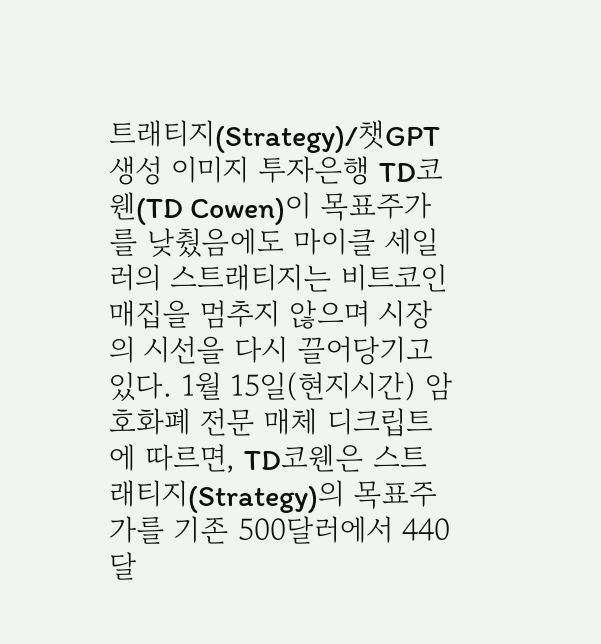트래티지(Strategy)/챗GPT 생성 이미지 투자은행 TD코웬(TD Cowen)이 목표주가를 낮췄음에도 마이클 세일러의 스트래티지는 비트코인 매집을 멈추지 않으며 시장의 시선을 다시 끌어당기고 있다. 1월 15일(현지시간) 암호화폐 전문 매체 디크립트에 따르면, TD코웬은 스트래티지(Strategy)의 목표주가를 기존 500달러에서 440달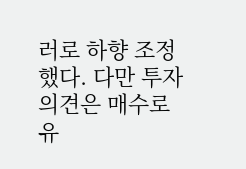러로 하향 조정했다. 다만 투자의견은 매수로 유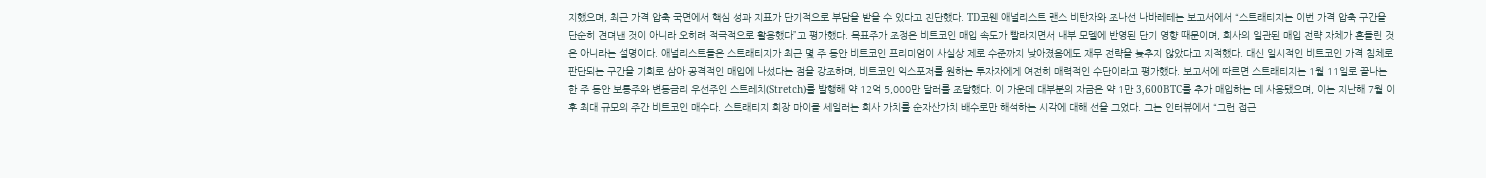지했으며, 최근 가격 압축 국면에서 핵심 성과 지표가 단기적으로 부담을 받을 수 있다고 진단했다. TD코웬 애널리스트 랜스 비탄자와 조나선 나바레테는 보고서에서 “스트래티지는 이번 가격 압축 구간을 단순히 견뎌낸 것이 아니라 오히려 적극적으로 활용했다”고 평가했다. 목표주가 조정은 비트코인 매입 속도가 빨라지면서 내부 모델에 반영된 단기 영향 때문이며, 회사의 일관된 매입 전략 자체가 흔들린 것은 아니라는 설명이다. 애널리스트들은 스트래티지가 최근 몇 주 동안 비트코인 프리미엄이 사실상 제로 수준까지 낮아졌음에도 재무 전략을 늦추지 않았다고 지적했다. 대신 일시적인 비트코인 가격 침체로 판단되는 구간을 기회로 삼아 공격적인 매입에 나섰다는 점을 강조하며, 비트코인 익스포저를 원하는 투자자에게 여전히 매력적인 수단이라고 평가했다. 보고서에 따르면 스트래티지는 1월 11일로 끝나는 한 주 동안 보통주와 변동금리 우선주인 스트레치(Stretch)를 발행해 약 12억 5,000만 달러를 조달했다. 이 가운데 대부분의 자금은 약 1만 3,600BTC를 추가 매입하는 데 사용됐으며, 이는 지난해 7월 이후 최대 규모의 주간 비트코인 매수다. 스트래티지 회장 마이클 세일러는 회사 가치를 순자산가치 배수로만 해석하는 시각에 대해 선을 그었다. 그는 인터뷰에서 “그런 접근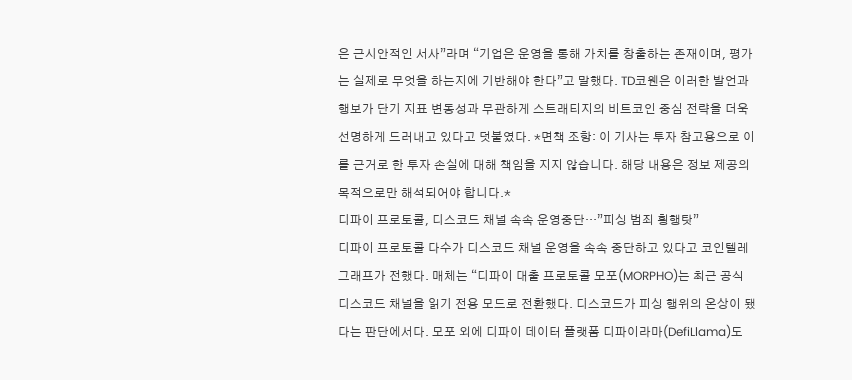은 근시안적인 서사”라며 “기업은 운영을 통해 가치를 창출하는 존재이며, 평가는 실제로 무엇을 하는지에 기반해야 한다”고 말했다. TD코웬은 이러한 발언과 행보가 단기 지표 변동성과 무관하게 스트래티지의 비트코인 중심 전략을 더욱 선명하게 드러내고 있다고 덧붙였다. *면책 조항: 이 기사는 투자 참고용으로 이를 근거로 한 투자 손실에 대해 책임을 지지 않습니다. 해당 내용은 정보 제공의 목적으로만 해석되어야 합니다.*
디파이 프로토콜, 디스코드 채널 속속 운영중단…”피싱 범죄 횡행탓”
디파이 프로토콜 다수가 디스코드 채널 운영을 속속 중단하고 있다고 코인텔레그래프가 전했다. 매체는 “디파이 대출 프로토콜 모포(MORPHO)는 최근 공식 디스코드 채널을 읽기 전용 모드로 전환했다. 디스코드가 피싱 행위의 온상이 됐다는 판단에서다. 모포 외에 디파이 데이터 플랫폼 디파이라마(DefiLlama)도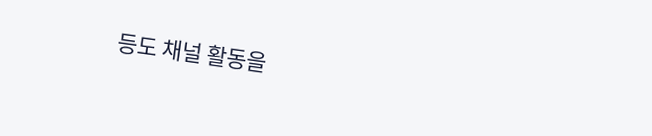등도 채널 활동을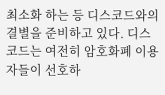최소화 하는 등 디스코드와의 결별을 준비하고 있다. 디스코드는 여전히 암호화폐 이용자들이 선호하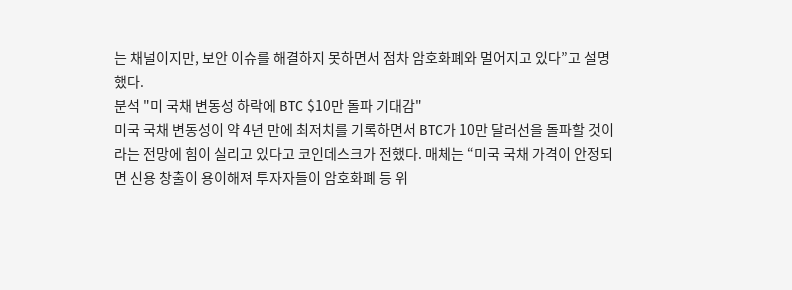는 채널이지만, 보안 이슈를 해결하지 못하면서 점차 암호화폐와 멀어지고 있다”고 설명했다.
분석 "미 국채 변동성 하락에 BTC $10만 돌파 기대감"
미국 국채 변동성이 약 4년 만에 최저치를 기록하면서 BTC가 10만 달러선을 돌파할 것이라는 전망에 힘이 실리고 있다고 코인데스크가 전했다. 매체는 “미국 국채 가격이 안정되면 신용 창출이 용이해져 투자자들이 암호화폐 등 위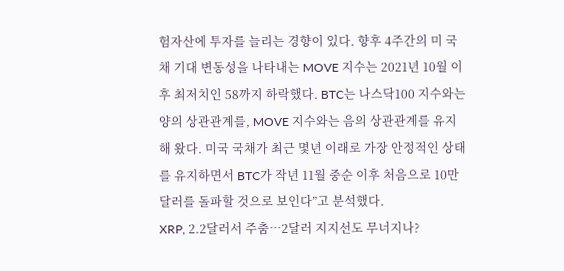험자산에 투자를 늘리는 경향이 있다. 향후 4주간의 미 국채 기대 변동성을 나타내는 MOVE 지수는 2021년 10월 이후 최저치인 58까지 하락했다. BTC는 나스닥100 지수와는 양의 상관관계를, MOVE 지수와는 음의 상관관계를 유지해 왔다. 미국 국채가 최근 몇년 이래로 가장 안정적인 상태를 유지하면서 BTC가 작년 11월 중순 이후 처음으로 10만 달러를 돌파할 것으로 보인다”고 분석했다.
XRP, 2.2달러서 주춤…2달러 지지선도 무너지나?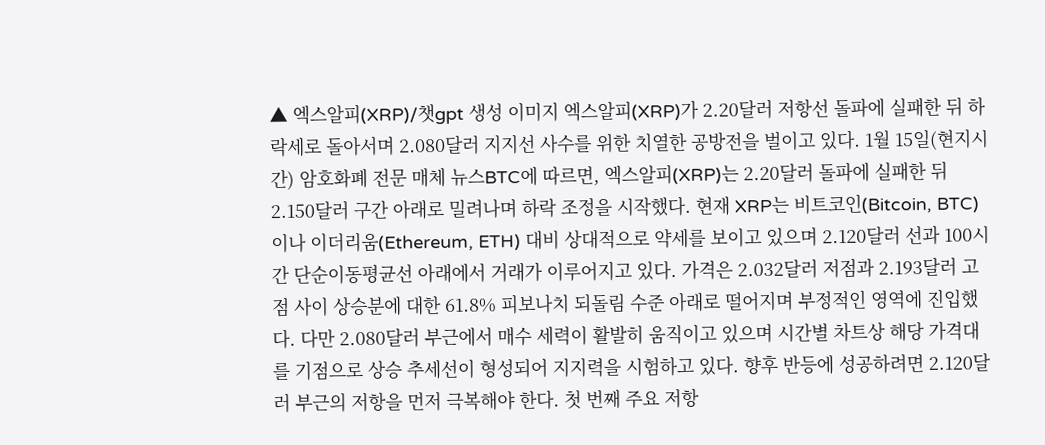▲ 엑스알피(XRP)/챗gpt 생성 이미지 엑스알피(XRP)가 2.20달러 저항선 돌파에 실패한 뒤 하락세로 돌아서며 2.080달러 지지선 사수를 위한 치열한 공방전을 벌이고 있다. 1월 15일(현지시간) 암호화폐 전문 매체 뉴스BTC에 따르면, 엑스알피(XRP)는 2.20달러 돌파에 실패한 뒤 2.150달러 구간 아래로 밀려나며 하락 조정을 시작했다. 현재 XRP는 비트코인(Bitcoin, BTC)이나 이더리움(Ethereum, ETH) 대비 상대적으로 약세를 보이고 있으며 2.120달러 선과 100시간 단순이동평균선 아래에서 거래가 이루어지고 있다. 가격은 2.032달러 저점과 2.193달러 고점 사이 상승분에 대한 61.8% 피보나치 되돌림 수준 아래로 떨어지며 부정적인 영역에 진입했다. 다만 2.080달러 부근에서 매수 세력이 활발히 움직이고 있으며 시간별 차트상 해당 가격대를 기점으로 상승 추세선이 형성되어 지지력을 시험하고 있다. 향후 반등에 성공하려면 2.120달러 부근의 저항을 먼저 극복해야 한다. 첫 번째 주요 저항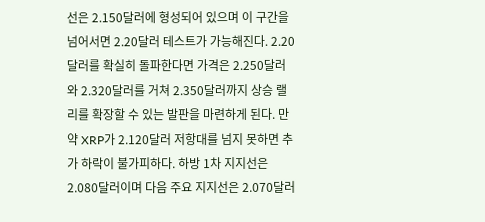선은 2.150달러에 형성되어 있으며 이 구간을 넘어서면 2.20달러 테스트가 가능해진다. 2.20달러를 확실히 돌파한다면 가격은 2.250달러와 2.320달러를 거쳐 2.350달러까지 상승 랠리를 확장할 수 있는 발판을 마련하게 된다. 만약 XRP가 2.120달러 저항대를 넘지 못하면 추가 하락이 불가피하다. 하방 1차 지지선은 2.080달러이며 다음 주요 지지선은 2.070달러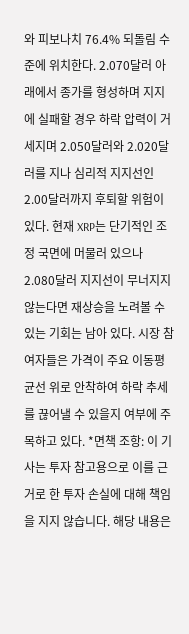와 피보나치 76.4% 되돌림 수준에 위치한다. 2.070달러 아래에서 종가를 형성하며 지지에 실패할 경우 하락 압력이 거세지며 2.050달러와 2.020달러를 지나 심리적 지지선인 2.00달러까지 후퇴할 위험이 있다. 현재 XRP는 단기적인 조정 국면에 머물러 있으나 2.080달러 지지선이 무너지지 않는다면 재상승을 노려볼 수 있는 기회는 남아 있다. 시장 참여자들은 가격이 주요 이동평균선 위로 안착하여 하락 추세를 끊어낼 수 있을지 여부에 주목하고 있다. *면책 조항: 이 기사는 투자 참고용으로 이를 근거로 한 투자 손실에 대해 책임을 지지 않습니다. 해당 내용은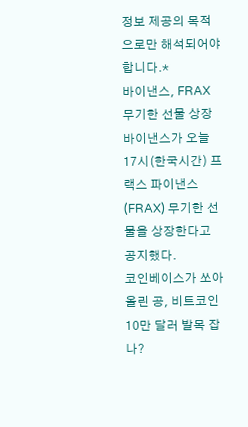정보 제공의 목적으로만 해석되어야 합니다.*
바이낸스, FRAX 무기한 선물 상장
바이낸스가 오늘 17시(한국시간) 프랙스 파이낸스(FRAX) 무기한 선물을 상장한다고 공지했다.
코인베이스가 쏘아 올린 공, 비트코인 10만 달러 발목 잡나?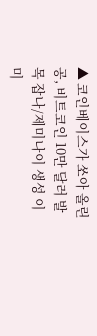▲ 코인베이스가 쏘아 올린 공, 비트코인 10만 달러 발목 잡나/제미나이 생성 이미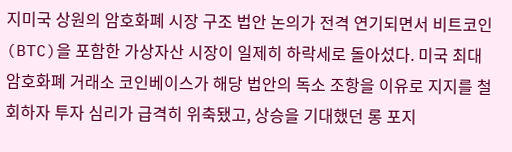지미국 상원의 암호화폐 시장 구조 법안 논의가 전격 연기되면서 비트코인(BTC)을 포함한 가상자산 시장이 일제히 하락세로 돌아섰다. 미국 최대 암호화폐 거래소 코인베이스가 해당 법안의 독소 조항을 이유로 지지를 철회하자 투자 심리가 급격히 위축됐고, 상승을 기대했던 롱 포지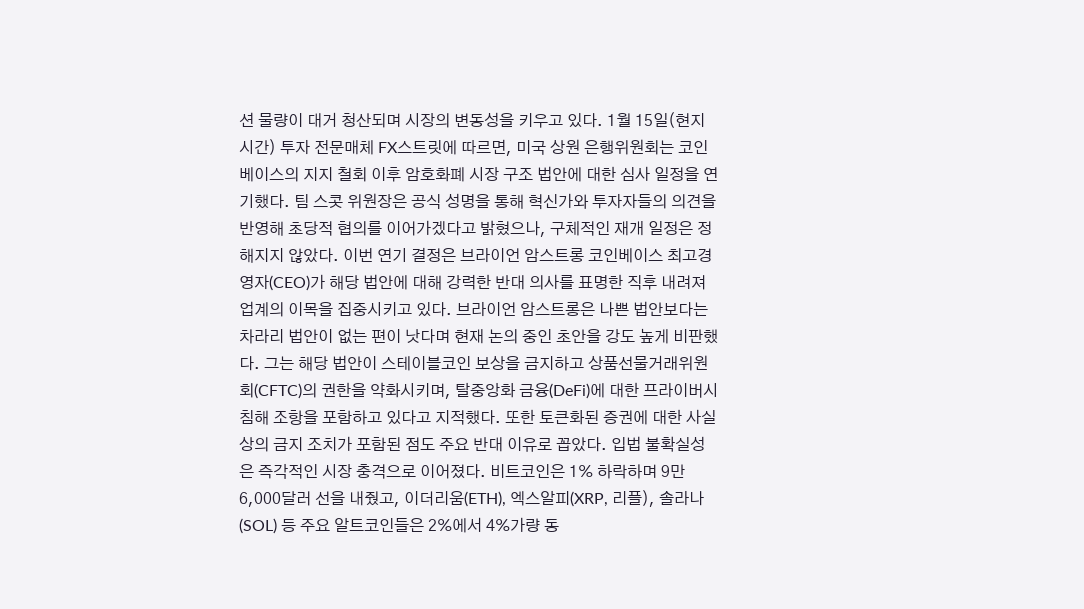션 물량이 대거 청산되며 시장의 변동성을 키우고 있다. 1월 15일(현지시간) 투자 전문매체 FX스트릿에 따르면, 미국 상원 은행위원회는 코인베이스의 지지 철회 이후 암호화폐 시장 구조 법안에 대한 심사 일정을 연기했다. 팀 스콧 위원장은 공식 성명을 통해 혁신가와 투자자들의 의견을 반영해 초당적 협의를 이어가겠다고 밝혔으나, 구체적인 재개 일정은 정해지지 않았다. 이번 연기 결정은 브라이언 암스트롱 코인베이스 최고경영자(CEO)가 해당 법안에 대해 강력한 반대 의사를 표명한 직후 내려져 업계의 이목을 집중시키고 있다. 브라이언 암스트롱은 나쁜 법안보다는 차라리 법안이 없는 편이 낫다며 현재 논의 중인 초안을 강도 높게 비판했다. 그는 해당 법안이 스테이블코인 보상을 금지하고 상품선물거래위원회(CFTC)의 권한을 약화시키며, 탈중앙화 금융(DeFi)에 대한 프라이버시 침해 조항을 포함하고 있다고 지적했다. 또한 토큰화된 증권에 대한 사실상의 금지 조치가 포함된 점도 주요 반대 이유로 꼽았다. 입법 불확실성은 즉각적인 시장 충격으로 이어졌다. 비트코인은 1% 하락하며 9만 6,000달러 선을 내줬고, 이더리움(ETH), 엑스알피(XRP, 리플), 솔라나(SOL) 등 주요 알트코인들은 2%에서 4%가량 동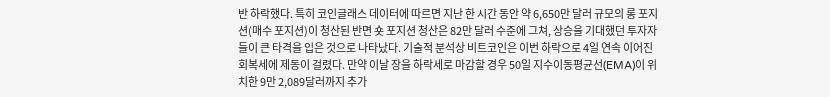반 하락했다. 특히 코인글래스 데이터에 따르면 지난 한 시간 동안 약 6,650만 달러 규모의 롱 포지션(매수 포지션)이 청산된 반면 숏 포지션 청산은 82만 달러 수준에 그쳐, 상승을 기대했던 투자자들이 큰 타격을 입은 것으로 나타났다. 기술적 분석상 비트코인은 이번 하락으로 4일 연속 이어진 회복세에 제동이 걸렸다. 만약 이날 장을 하락세로 마감할 경우 50일 지수이동평균선(EMA)이 위치한 9만 2,089달러까지 추가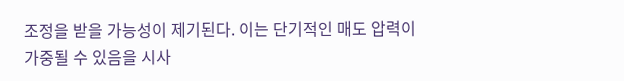조정을 받을 가능성이 제기된다. 이는 단기적인 매도 압력이 가중될 수 있음을 시사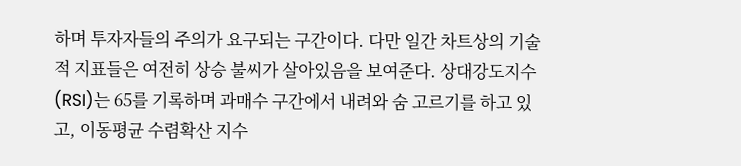하며 투자자들의 주의가 요구되는 구간이다. 다만 일간 차트상의 기술적 지표들은 여전히 상승 불씨가 살아있음을 보여준다. 상대강도지수(RSI)는 65를 기록하며 과매수 구간에서 내려와 숨 고르기를 하고 있고, 이동평균 수렴확산 지수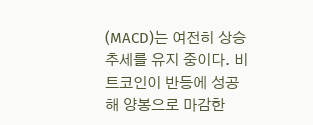(MACD)는 여전히 상승 추세를 유지 중이다. 비트코인이 반등에 성공해 양봉으로 마감한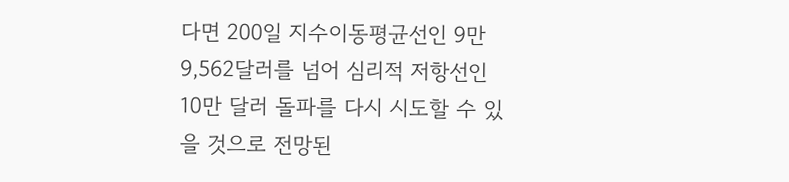다면 200일 지수이동평균선인 9만 9,562달러를 넘어 심리적 저항선인 10만 달러 돌파를 다시 시도할 수 있을 것으로 전망된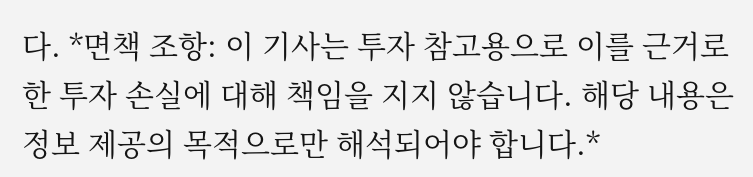다. *면책 조항: 이 기사는 투자 참고용으로 이를 근거로 한 투자 손실에 대해 책임을 지지 않습니다. 해당 내용은 정보 제공의 목적으로만 해석되어야 합니다.*